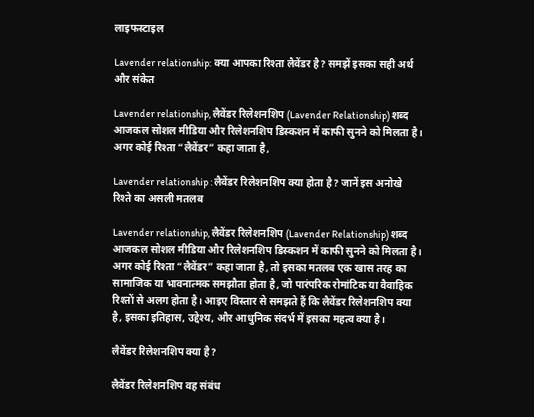लाइफस्टाइल

Lavender relationship: क्या आपका रिश्ता लैवेंडर है? समझें इसका सही अर्थ और संकेत

Lavender relationship, लैवेंडर रिलेशनशिप (Lavender Relationship) शब्द आजकल सोशल मीडिया और रिलेशनशिप डिस्कशन में काफी सुनने को मिलता है। अगर कोई रिश्ता “लैवेंडर” कहा जाता है,

Lavender relationship : लैवेंडर रिलेशनशिप क्या होता है? जानें इस अनोखे रिश्ते का असली मतलब

Lavender relationship, लैवेंडर रिलेशनशिप (Lavender Relationship) शब्द आजकल सोशल मीडिया और रिलेशनशिप डिस्कशन में काफी सुनने को मिलता है। अगर कोई रिश्ता “लैवेंडर” कहा जाता है, तो इसका मतलब एक खास तरह का सामाजिक या भावनात्मक समझौता होता है, जो पारंपरिक रोमांटिक या वैवाहिक रिश्तों से अलग होता है। आइए विस्तार से समझते हैं कि लैवेंडर रिलेशनशिप क्या है, इसका इतिहास, उद्देश्य, और आधुनिक संदर्भ में इसका महत्व क्या है।

लैवेंडर रिलेशनशिप क्या है?

लैवेंडर रिलेशनशिप वह संबंध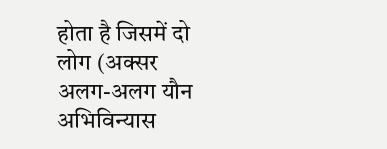होता है जिसमें दो लोग (अक्सर अलग-अलग यौन अभिविन्यास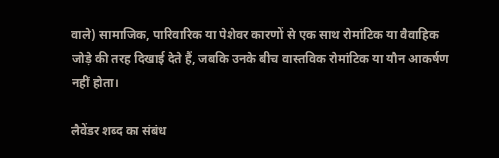वाले) सामाजिक, पारिवारिक या पेशेवर कारणों से एक साथ रोमांटिक या वैवाहिक जोड़े की तरह दिखाई देते हैं, जबकि उनके बीच वास्तविक रोमांटिक या यौन आकर्षण नहीं होता।

लैवेंडर शब्द का संबंध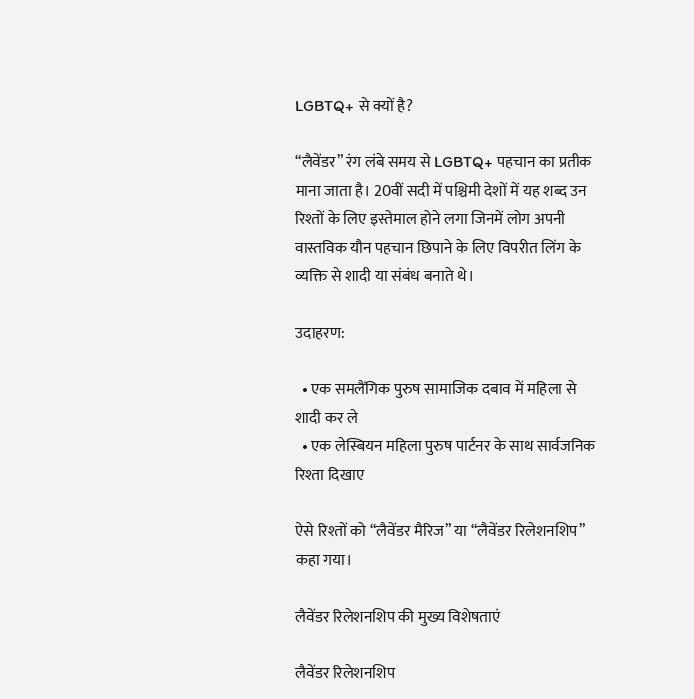LGBTQ+ से क्यों है?

“लैवेंडर” रंग लंबे समय से LGBTQ+ पहचान का प्रतीक माना जाता है। 20वीं सदी में पश्चिमी देशों में यह शब्द उन रिश्तों के लिए इस्तेमाल होने लगा जिनमें लोग अपनी वास्तविक यौन पहचान छिपाने के लिए विपरीत लिंग के व्यक्ति से शादी या संबंध बनाते थे।

उदाहरण:

  • एक समलैंगिक पुरुष सामाजिक दबाव में महिला से शादी कर ले
  • एक लेस्बियन महिला पुरुष पार्टनर के साथ सार्वजनिक रिश्ता दिखाए

ऐसे रिश्तों को “लैवेंडर मैरिज” या “लैवेंडर रिलेशनशिप” कहा गया।

लैवेंडर रिलेशनशिप की मुख्य विशेषताएं

लैवेंडर रिलेशनशिप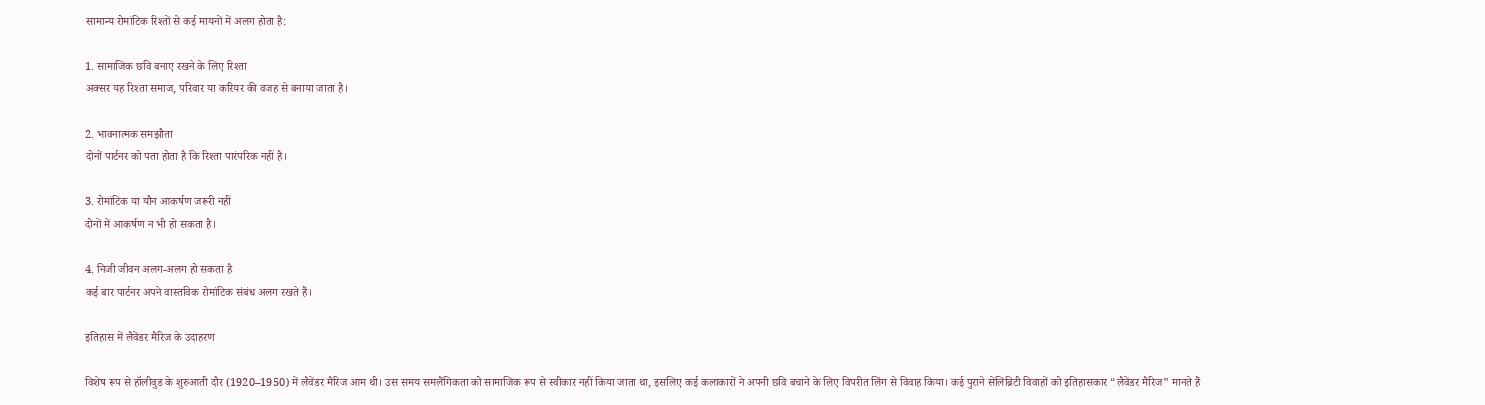सामान्य रोमांटिक रिश्तों से कई मायनों में अलग होता है:

1. सामाजिक छवि बनाए रखने के लिए रिश्ता
अक्सर यह रिश्ता समाज, परिवार या करियर की वजह से बनाया जाता है।

2. भावनात्मक समझौता
दोनों पार्टनर को पता होता है कि रिश्ता पारंपरिक नहीं है।

3. रोमांटिक या यौन आकर्षण जरूरी नहीं
दोनों में आकर्षण न भी हो सकता है।

4. निजी जीवन अलग-अलग हो सकता है
कई बार पार्टनर अपने वास्तविक रोमांटिक संबंध अलग रखते हैं।

इतिहास में लैवेंडर मैरिज के उदाहरण

विशेष रूप से हॉलीवुड के शुरुआती दौर (1920–1950) में लैवेंडर मैरिज आम थी। उस समय समलैंगिकता को सामाजिक रूप से स्वीकार नहीं किया जाता था, इसलिए कई कलाकारों ने अपनी छवि बचाने के लिए विपरीत लिंग से विवाह किया। कई पुराने सेलिब्रिटी विवाहों को इतिहासकार “लैवेंडर मैरिज” मानते हैं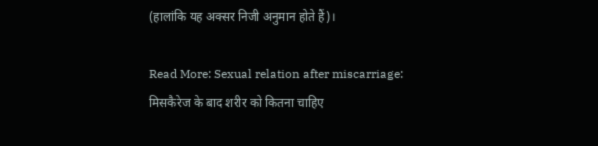(हालांकि यह अक्सर निजी अनुमान होते हैं)।

Read More: Sexual relation after miscarriage: मिसकैरेज के बाद शरीर को कितना चाहिए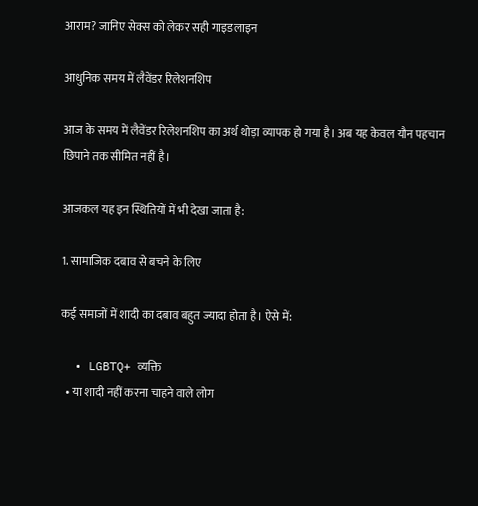आराम? जानिए सेक्स को लेकर सही गाइडलाइन

आधुनिक समय में लैवेंडर रिलेशनशिप

आज के समय में लैवेंडर रिलेशनशिप का अर्थ थोड़ा व्यापक हो गया है। अब यह केवल यौन पहचान छिपाने तक सीमित नहीं है।

आजकल यह इन स्थितियों में भी देखा जाता है:

1. सामाजिक दबाव से बचने के लिए

कई समाजों में शादी का दबाव बहुत ज्यादा होता है। ऐसे में:

  • LGBTQ+ व्यक्ति
  • या शादी नहीं करना चाहने वाले लोग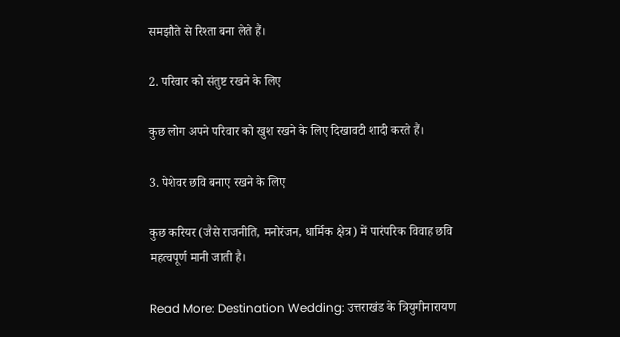समझौते से रिश्ता बना लेते हैं।

2. परिवार को संतुष्ट रखने के लिए

कुछ लोग अपने परिवार को खुश रखने के लिए दिखावटी शादी करते हैं।

3. पेशेवर छवि बनाए रखने के लिए

कुछ करियर (जैसे राजनीति, मनोरंजन, धार्मिक क्षेत्र) में पारंपरिक विवाह छवि महत्वपूर्ण मानी जाती है।

Read More: Destination Wedding: उत्तराखंड के त्रियुगीनारायण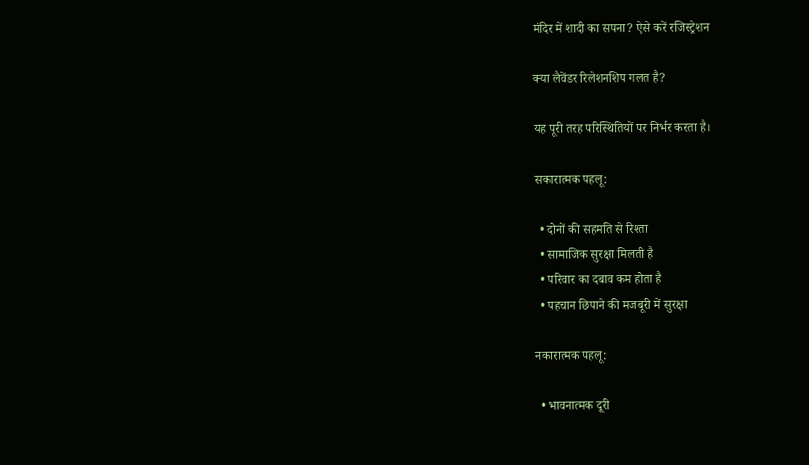मंदिर में शादी का सपना? ऐसे करें रजिस्ट्रेशन

क्या लैवेंडर रिलेशनशिप गलत है?

यह पूरी तरह परिस्थितियों पर निर्भर करता है।

सकारात्मक पहलू:

  • दोनों की सहमति से रिश्ता
  • सामाजिक सुरक्षा मिलती है
  • परिवार का दबाव कम होता है
  • पहचान छिपाने की मजबूरी में सुरक्षा

नकारात्मक पहलू:

  • भावनात्मक दूरी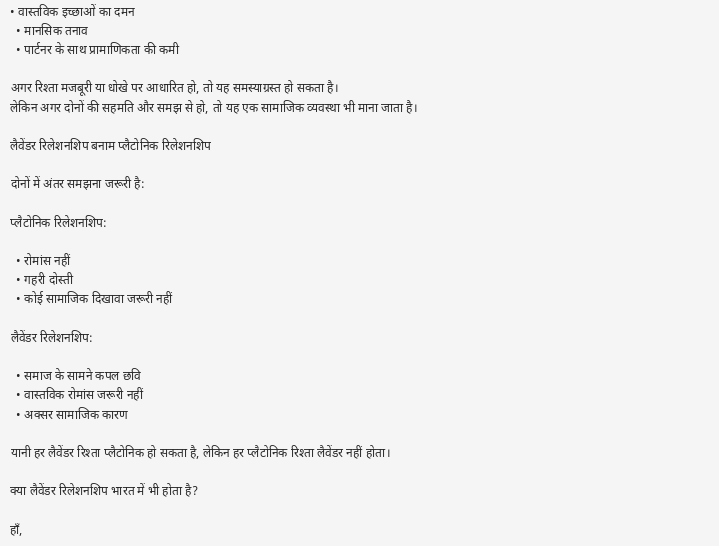• वास्तविक इच्छाओं का दमन
  • मानसिक तनाव
  • पार्टनर के साथ प्रामाणिकता की कमी

अगर रिश्ता मजबूरी या धोखे पर आधारित हो, तो यह समस्याग्रस्त हो सकता है।
लेकिन अगर दोनों की सहमति और समझ से हो, तो यह एक सामाजिक व्यवस्था भी माना जाता है।

लैवेंडर रिलेशनशिप बनाम प्लैटोनिक रिलेशनशिप

दोनों में अंतर समझना जरूरी है:

प्लैटोनिक रिलेशनशिप:

  • रोमांस नहीं
  • गहरी दोस्ती
  • कोई सामाजिक दिखावा जरूरी नहीं

लैवेंडर रिलेशनशिप:

  • समाज के सामने कपल छवि
  • वास्तविक रोमांस जरूरी नहीं
  • अक्सर सामाजिक कारण

यानी हर लैवेंडर रिश्ता प्लैटोनिक हो सकता है, लेकिन हर प्लैटोनिक रिश्ता लैवेंडर नहीं होता।

क्या लैवेंडर रिलेशनशिप भारत में भी होता है?

हाँ,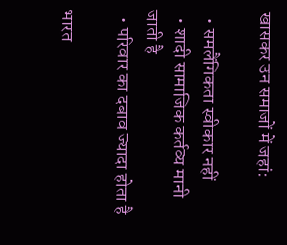खासकर उन समाजों में जहां:

  • समलैंगिकता स्वीकार नहीं
  • शादी सामाजिक कर्तव्य मानी जाती है
  • परिवार का दबाव ज्यादा होता है

भारत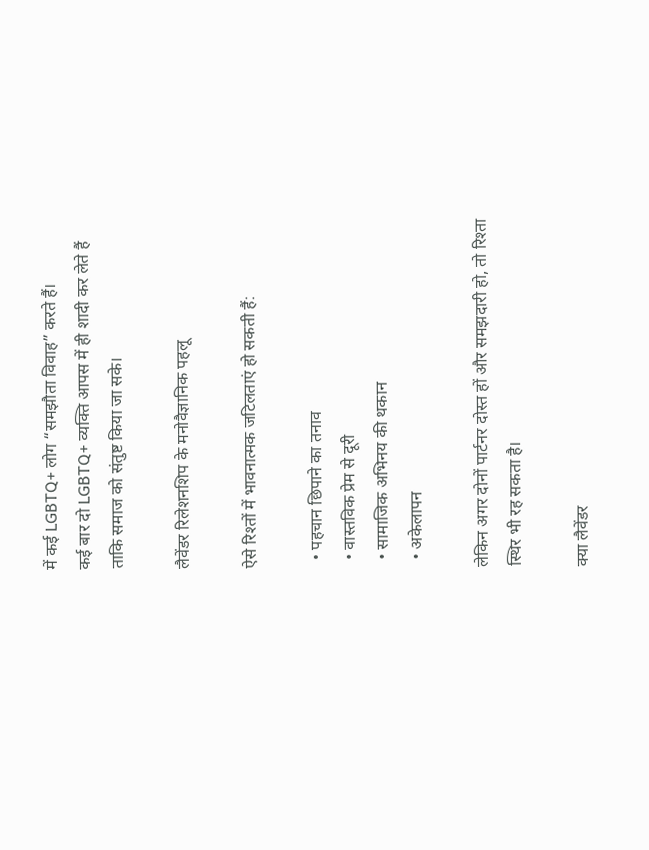में कई LGBTQ+ लोग “समझौता विवाह” करते हैं।
कई बार दो LGBTQ+ व्यक्ति आपस में ही शादी कर लेते हैं ताकि समाज को संतुष्ट किया जा सके।

लैवेंडर रिलेशनशिप के मनोवैज्ञानिक पहलू

ऐसे रिश्तों में भावनात्मक जटिलताएं हो सकती हैं:

  • पहचान छिपाने का तनाव
  • वास्तविक प्रेम से दूरी
  • सामाजिक अभिनय की थकान
  • अकेलापन

लेकिन अगर दोनों पार्टनर दोस्त हों और समझदारी हो, तो रिश्ता स्थिर भी रह सकता है।

क्या लैवेंडर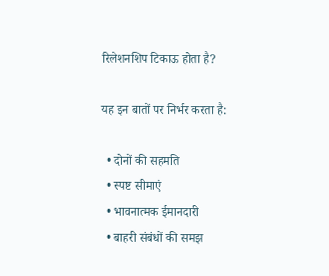रिलेशनशिप टिकाऊ होता है?

यह इन बातों पर निर्भर करता है:

  • दोनों की सहमति
  • स्पष्ट सीमाएं
  • भावनात्मक ईमानदारी
  • बाहरी संबंधों की समझ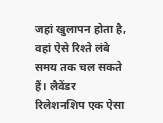जहां खुलापन होता है, वहां ऐसे रिश्ते लंबे समय तक चल सकते हैं। लैवेंडर रिलेशनशिप एक ऐसा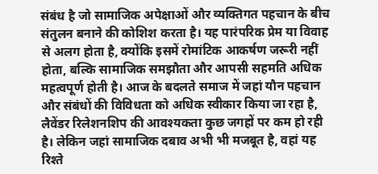संबंध है जो सामाजिक अपेक्षाओं और व्यक्तिगत पहचान के बीच संतुलन बनाने की कोशिश करता है। यह पारंपरिक प्रेम या विवाह से अलग होता है, क्योंकि इसमें रोमांटिक आकर्षण जरूरी नहीं होता, बल्कि सामाजिक समझौता और आपसी सहमति अधिक महत्वपूर्ण होती है। आज के बदलते समाज में जहां यौन पहचान और संबंधों की विविधता को अधिक स्वीकार किया जा रहा है, लैवेंडर रिलेशनशिप की आवश्यकता कुछ जगहों पर कम हो रही है। लेकिन जहां सामाजिक दबाव अभी भी मजबूत है, वहां यह रिश्ते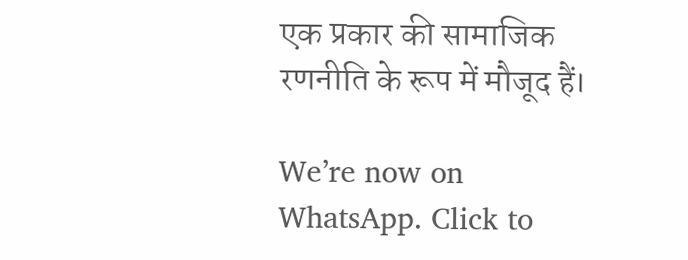एक प्रकार की सामाजिक रणनीति के रूप में मौजूद हैं।

We’re now on WhatsApp. Click to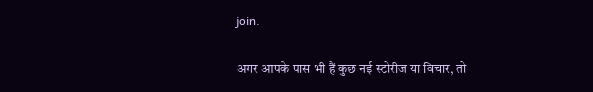join.

अगर आपके पास भी हैं कुछ नई स्टोरीज या विचार, तो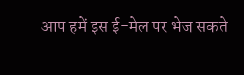आप हमें इस ई-मेल पर भेज सकते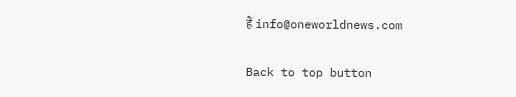हैं info@oneworldnews.com

Back to top button